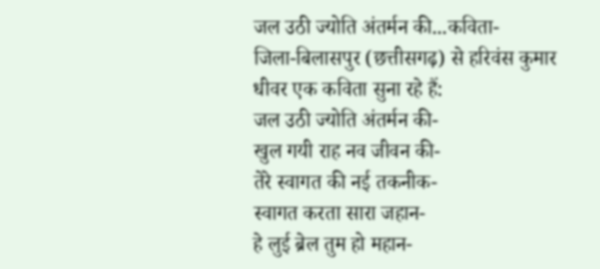जल उठी ज्योति अंतर्मन की...कविता-
जिला-बिलासपुर (छत्तीसगढ़) से हरिवंस कुमार धीवर एक कविता सुना रहे हैं:
जल उठी ज्योति अंतर्मन की-
खुल गयी राह नव जीवन की-
तेरे स्वागत की नई तकनीक-
स्वागत करता सारा जहान-
हे लुई ब्रेल तुम हो महान-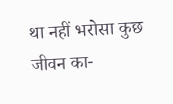था नहीं भरोसा कुछ जीवन का-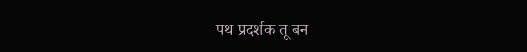पथ प्रदर्शक तू बन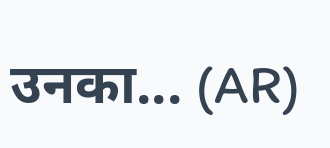उनका... (AR)